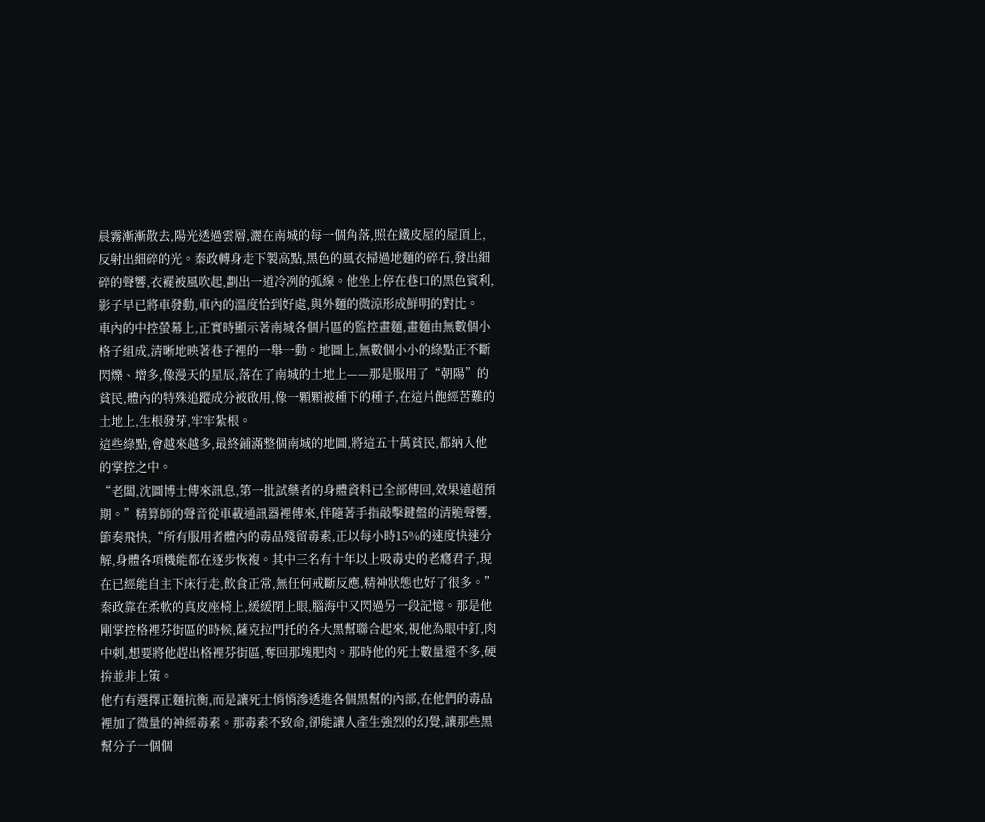晨霧漸漸散去,陽光透過雲層,灑在南城的每一個角落,照在鐵皮屋的屋頂上,反射出細碎的光。秦政轉身走下製高點,黑色的風衣掃過地麵的碎石,發出細碎的聲響,衣襬被風吹起,劃出一道冷冽的弧線。他坐上停在巷口的黑色賓利,影子早已將車發動,車內的溫度恰到好處,與外麵的微涼形成鮮明的對比。
車內的中控螢幕上,正實時顯示著南城各個片區的監控畫麵,畫麵由無數個小格子組成,清晰地映著巷子裡的一舉一動。地圖上,無數個小小的綠點正不斷閃爍、增多,像漫天的星辰,落在了南城的土地上——那是服用了“朝陽”的貧民,體內的特殊追蹤成分被啟用,像一顆顆被種下的種子,在這片飽經苦難的土地上,生根發芽,牢牢紮根。
這些綠點,會越來越多,最終鋪滿整個南城的地圖,將這五十萬貧民,都納入他的掌控之中。
“老闆,沈圖博士傳來訊息,第一批試藥者的身體資料已全部傳回,效果遠超預期。”精算師的聲音從車載通訊器裡傳來,伴隨著手指敲擊鍵盤的清脆聲響,節奏飛快,“所有服用者體內的毒品殘留毒素,正以每小時15%的速度快速分解,身體各項機能都在逐步恢複。其中三名有十年以上吸毒史的老癮君子,現在已經能自主下床行走,飲食正常,無任何戒斷反應,精神狀態也好了很多。”
秦政靠在柔軟的真皮座椅上,緩緩閉上眼,腦海中又閃過另一段記憶。那是他剛掌控格裡芬街區的時候,薩克拉門托的各大黑幫聯合起來,視他為眼中釘,肉中刺,想要將他趕出格裡芬街區,奪回那塊肥肉。那時他的死士數量還不多,硬拚並非上策。
他冇有選擇正麵抗衡,而是讓死士悄悄滲透進各個黑幫的內部,在他們的毒品裡加了微量的神經毒素。那毒素不致命,卻能讓人產生強烈的幻覺,讓那些黑幫分子一個個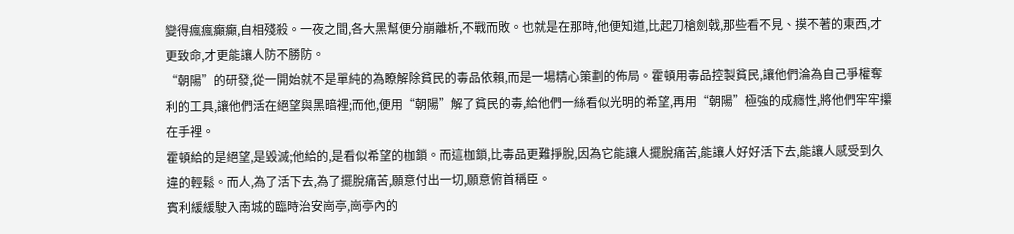變得瘋瘋癲癲,自相殘殺。一夜之間,各大黑幫便分崩離析,不戰而敗。也就是在那時,他便知道,比起刀槍劍戟,那些看不見、摸不著的東西,才更致命,才更能讓人防不勝防。
“朝陽”的研發,從一開始就不是單純的為瞭解除貧民的毒品依賴,而是一場精心策劃的佈局。霍頓用毒品控製貧民,讓他們淪為自己爭權奪利的工具,讓他們活在絕望與黑暗裡;而他,便用“朝陽”解了貧民的毒,給他們一絲看似光明的希望,再用“朝陽”極強的成癮性,將他們牢牢攥在手裡。
霍頓給的是絕望,是毀滅;他給的,是看似希望的枷鎖。而這枷鎖,比毒品更難掙脫,因為它能讓人擺脫痛苦,能讓人好好活下去,能讓人感受到久違的輕鬆。而人,為了活下去,為了擺脫痛苦,願意付出一切,願意俯首稱臣。
賓利緩緩駛入南城的臨時治安崗亭,崗亭內的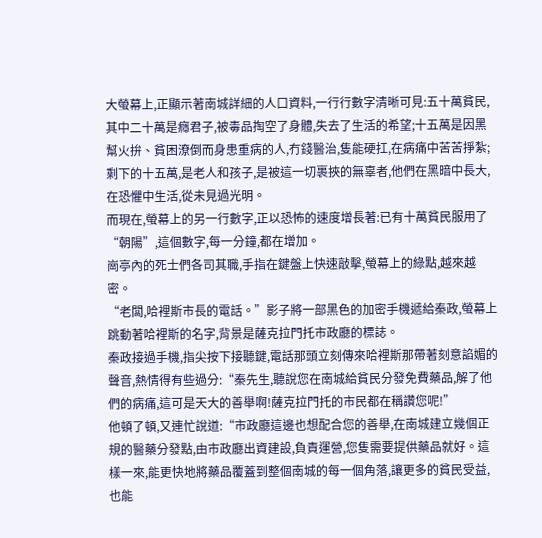大螢幕上,正顯示著南城詳細的人口資料,一行行數字清晰可見:五十萬貧民,其中二十萬是癮君子,被毒品掏空了身體,失去了生活的希望;十五萬是因黑幫火拚、貧困潦倒而身患重病的人,冇錢醫治,隻能硬扛,在病痛中苦苦掙紮;剩下的十五萬,是老人和孩子,是被這一切裹挾的無辜者,他們在黑暗中長大,在恐懼中生活,從未見過光明。
而現在,螢幕上的另一行數字,正以恐怖的速度增長著:已有十萬貧民服用了“朝陽”,這個數字,每一分鐘,都在增加。
崗亭內的死士們各司其職,手指在鍵盤上快速敲擊,螢幕上的綠點,越來越密。
“老闆,哈裡斯市長的電話。”影子將一部黑色的加密手機遞給秦政,螢幕上跳動著哈裡斯的名字,背景是薩克拉門托市政廳的標誌。
秦政接過手機,指尖按下接聽鍵,電話那頭立刻傳來哈裡斯那帶著刻意諂媚的聲音,熱情得有些過分:“秦先生,聽說您在南城給貧民分發免費藥品,解了他們的病痛,這可是天大的善舉啊!薩克拉門托的市民都在稱讚您呢!”
他頓了頓,又連忙說道:“市政廳這邊也想配合您的善舉,在南城建立幾個正規的醫藥分發點,由市政廳出資建設,負責運營,您隻需要提供藥品就好。這樣一來,能更快地將藥品覆蓋到整個南城的每一個角落,讓更多的貧民受益,也能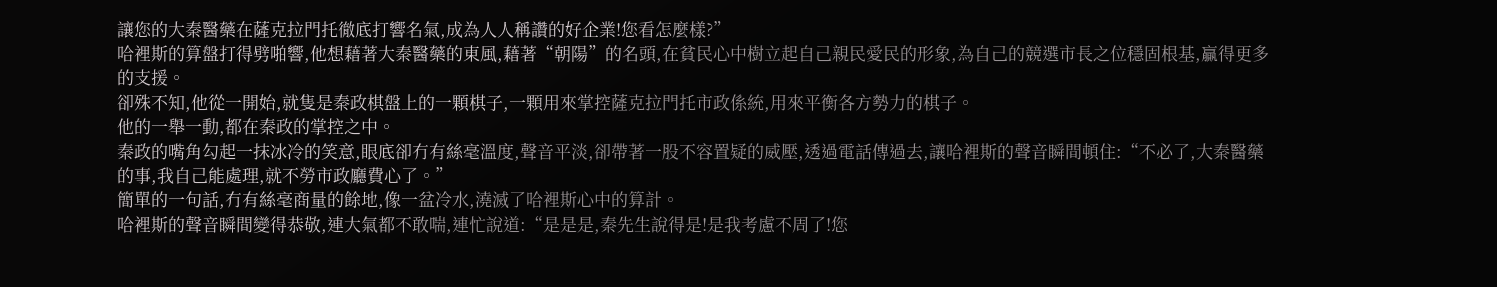讓您的大秦醫藥在薩克拉門托徹底打響名氣,成為人人稱讚的好企業!您看怎麼樣?”
哈裡斯的算盤打得劈啪響,他想藉著大秦醫藥的東風,藉著“朝陽”的名頭,在貧民心中樹立起自己親民愛民的形象,為自己的競選市長之位穩固根基,贏得更多的支援。
卻殊不知,他從一開始,就隻是秦政棋盤上的一顆棋子,一顆用來掌控薩克拉門托市政係統,用來平衡各方勢力的棋子。
他的一舉一動,都在秦政的掌控之中。
秦政的嘴角勾起一抹冰冷的笑意,眼底卻冇有絲毫溫度,聲音平淡,卻帶著一股不容置疑的威壓,透過電話傳過去,讓哈裡斯的聲音瞬間頓住:“不必了,大秦醫藥的事,我自己能處理,就不勞市政廳費心了。”
簡單的一句話,冇有絲毫商量的餘地,像一盆冷水,澆滅了哈裡斯心中的算計。
哈裡斯的聲音瞬間變得恭敬,連大氣都不敢喘,連忙說道:“是是是,秦先生說得是!是我考慮不周了!您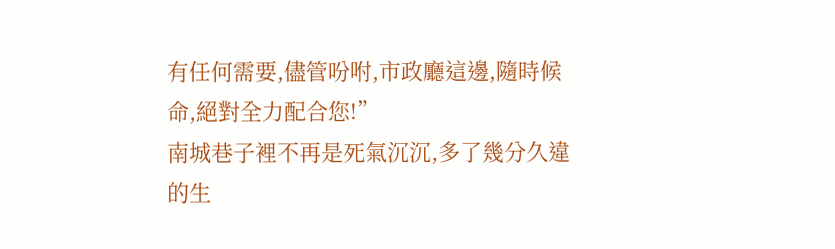有任何需要,儘管吩咐,市政廳這邊,隨時候命,絕對全力配合您!”
南城巷子裡不再是死氣沉沉,多了幾分久違的生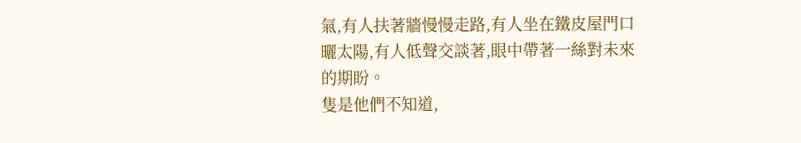氣,有人扶著牆慢慢走路,有人坐在鐵皮屋門口曬太陽,有人低聲交談著,眼中帶著一絲對未來的期盼。
隻是他們不知道,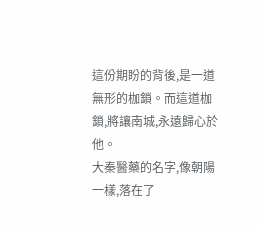這份期盼的背後,是一道無形的枷鎖。而這道枷鎖,將讓南城,永遠歸心於他。
大秦醫藥的名字,像朝陽一樣,落在了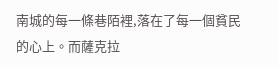南城的每一條巷陌裡,落在了每一個貧民的心上。而薩克拉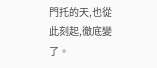門托的天,也從此刻起,徹底變了。